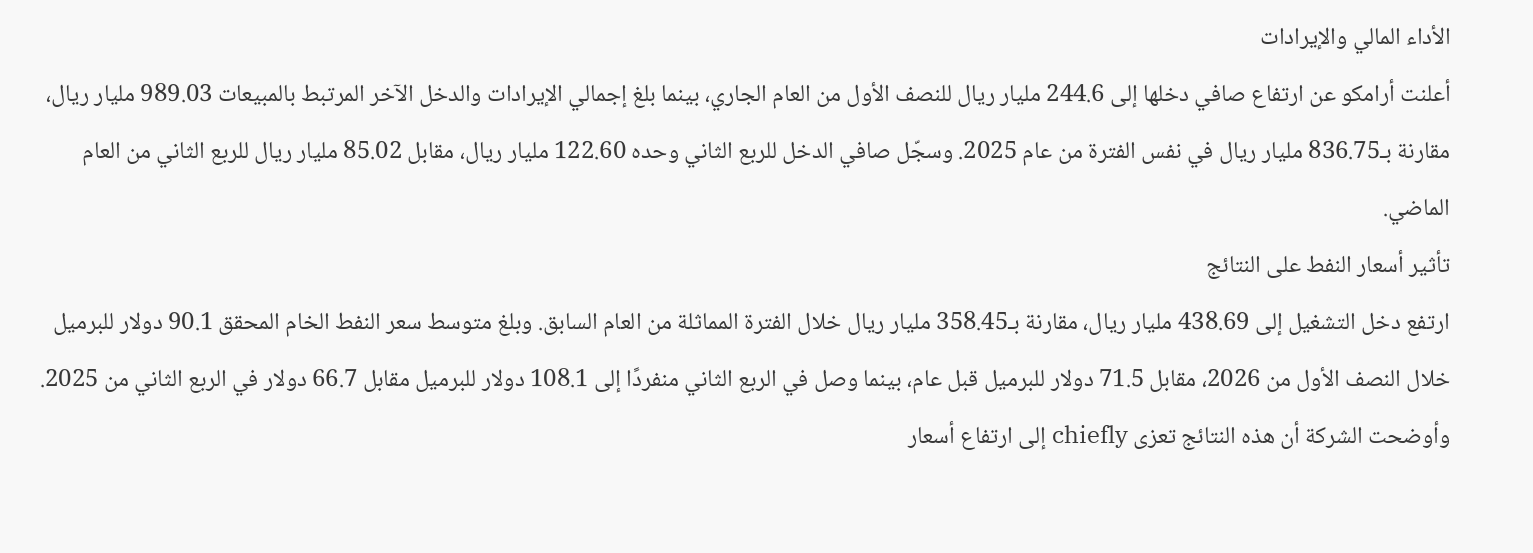الأداء المالي والإيرادات
أعلنت أرامكو عن ارتفاع صافي دخلها إلى 244.6 مليار ريال للنصف الأول من العام الجاري، بينما بلغ إجمالي الإيرادات والدخل الآخر المرتبط بالمبيعات 989.03 مليار ريال، مقارنة بـ836.75 مليار ريال في نفس الفترة من عام 2025. وسجّل صافي الدخل للربع الثاني وحده 122.60 مليار ريال، مقابل 85.02 مليار ريال للربع الثاني من العام الماضي.
تأثير أسعار النفط على النتائج
ارتفع دخل التشغيل إلى 438.69 مليار ريال، مقارنة بـ358.45 مليار ريال خلال الفترة المماثلة من العام السابق. وبلغ متوسط سعر النفط الخام المحقق 90.1 دولار للبرميل خلال النصف الأول من 2026، مقابل 71.5 دولار للبرميل قبل عام، بينما وصل في الربع الثاني منفردًا إلى 108.1 دولار للبرميل مقابل 66.7 دولار في الربع الثاني من 2025. وأوضحت الشركة أن هذه النتائج تعزى chiefly إلى ارتفاع أسعار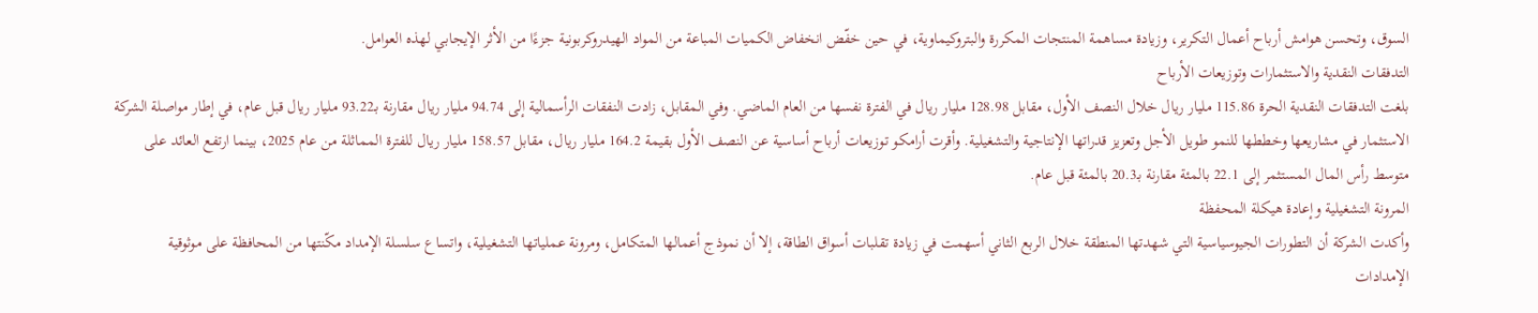السوق، وتحسن هوامش أرباح أعمال التكرير، وزيادة مساهمة المنتجات المكررة والبتروكيماوية، في حين خفّض انخفاض الكميات المباعة من المواد الهيدروكربونية جزءًا من الأثر الإيجابي لهذه العوامل.
التدفقات النقدية والاستثمارات وتوزيعات الأرباح
بلغت التدفقات النقدية الحرة 115.86 مليار ريال خلال النصف الأول، مقابل 128.98 مليار ريال في الفترة نفسها من العام الماضي. وفي المقابل، زادت النفقات الرأسمالية إلى 94.74 مليار ريال مقارنة بـ93.22 مليار ريال قبل عام، في إطار مواصلة الشركة الاستثمار في مشاريعها وخططها للنمو طويل الأجل وتعزيز قدراتها الإنتاجية والتشغيلية. وأقرت أرامكو توزيعات أرباح أساسية عن النصف الأول بقيمة 164.2 مليار ريال، مقابل 158.57 مليار ريال للفترة المماثلة من عام 2025، بينما ارتفع العائد على متوسط رأس المال المستثمر إلى 22.1 بالمئة مقارنة بـ20.3 بالمئة قبل عام.
المرونة التشغيلية وإعادة هيكلة المحفظة
وأكدت الشركة أن التطورات الجيوسياسية التي شهدتها المنطقة خلال الربع الثاني أسهمت في زيادة تقلبات أسواق الطاقة، إلا أن نموذج أعمالها المتكامل، ومرونة عملياتها التشغيلية، واتساع سلسلة الإمداد مكّنتها من المحافظة على موثوقية الإمدادات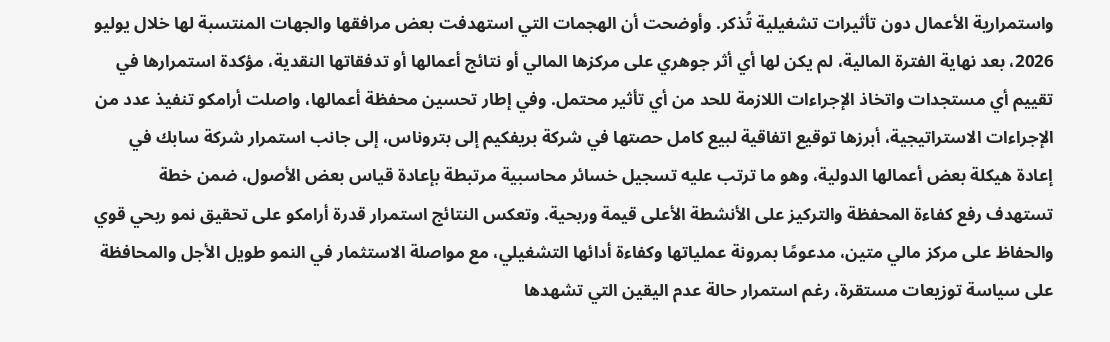واستمرارية الأعمال دون تأثيرات تشغيلية تُذكر. وأوضحت أن الهجمات التي استهدفت بعض مرافقها والجهات المنتسبة لها خلال يوليو 2026، بعد نهاية الفترة المالية، لم يكن لها أي أثر جوهري على مركزها المالي أو نتائج أعمالها أو تدفقاتها النقدية، مؤكدة استمرارها في تقييم أي مستجدات واتخاذ الإجراءات اللازمة للحد من أي تأثير محتمل. وفي إطار تحسين محفظة أعمالها، واصلت أرامكو تنفيذ عدد من الإجراءات الاستراتيجية، أبرزها توقيع اتفاقية لبيع كامل حصتها في شركة بريفكيم إلى بتروناس، إلى جانب استمرار شركة سابك في إعادة هيكلة بعض أعمالها الدولية، وهو ما ترتب عليه تسجيل خسائر محاسبية مرتبطة بإعادة قياس بعض الأصول، ضمن خطة تستهدف رفع كفاءة المحفظة والتركيز على الأنشطة الأعلى قيمة وربحية. وتعكس النتائج استمرار قدرة أرامكو على تحقيق نمو ربحي قوي والحفاظ على مركز مالي متين، مدعومًا بمرونة عملياتها وكفاءة أدائها التشغيلي، مع مواصلة الاستثمار في النمو طويل الأجل والمحافظة على سياسة توزيعات مستقرة، رغم استمرار حالة عدم اليقين التي تشهدها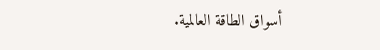أسواق الطاقة العالمية.